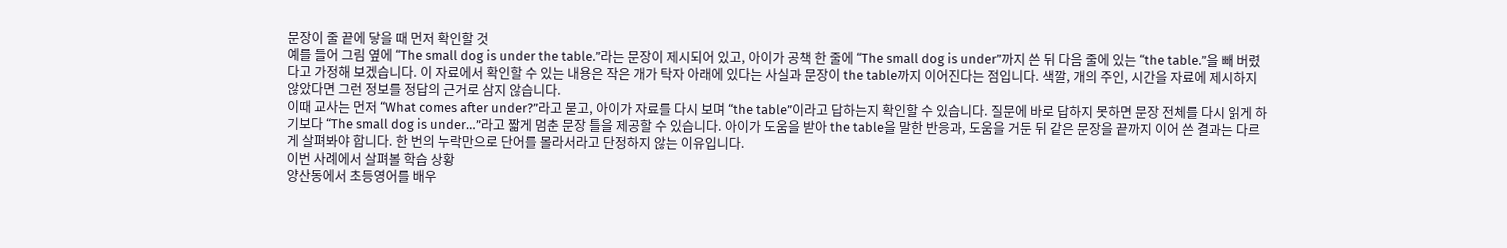문장이 줄 끝에 닿을 때 먼저 확인할 것
예를 들어 그림 옆에 “The small dog is under the table.”라는 문장이 제시되어 있고, 아이가 공책 한 줄에 “The small dog is under”까지 쓴 뒤 다음 줄에 있는 “the table.”을 빼 버렸다고 가정해 보겠습니다. 이 자료에서 확인할 수 있는 내용은 작은 개가 탁자 아래에 있다는 사실과 문장이 the table까지 이어진다는 점입니다. 색깔, 개의 주인, 시간을 자료에 제시하지 않았다면 그런 정보를 정답의 근거로 삼지 않습니다.
이때 교사는 먼저 “What comes after under?”라고 묻고, 아이가 자료를 다시 보며 “the table”이라고 답하는지 확인할 수 있습니다. 질문에 바로 답하지 못하면 문장 전체를 다시 읽게 하기보다 “The small dog is under…”라고 짧게 멈춘 문장 틀을 제공할 수 있습니다. 아이가 도움을 받아 the table을 말한 반응과, 도움을 거둔 뒤 같은 문장을 끝까지 이어 쓴 결과는 다르게 살펴봐야 합니다. 한 번의 누락만으로 단어를 몰라서라고 단정하지 않는 이유입니다.
이번 사례에서 살펴볼 학습 상황
양산동에서 초등영어를 배우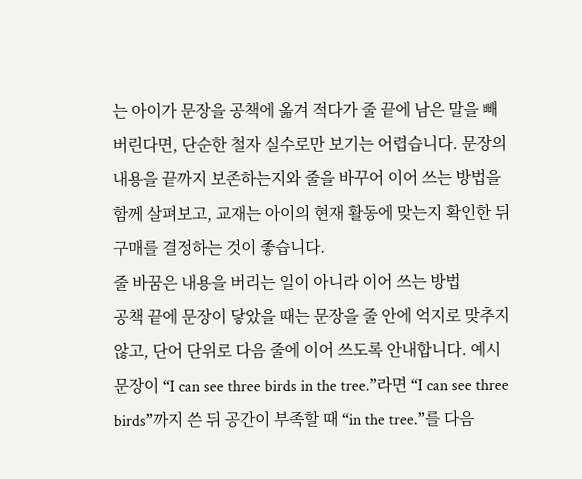는 아이가 문장을 공책에 옮겨 적다가 줄 끝에 남은 말을 빼 버린다면, 단순한 철자 실수로만 보기는 어렵습니다. 문장의 내용을 끝까지 보존하는지와 줄을 바꾸어 이어 쓰는 방법을 함께 살펴보고, 교재는 아이의 현재 활동에 맞는지 확인한 뒤 구매를 결정하는 것이 좋습니다.
줄 바꿈은 내용을 버리는 일이 아니라 이어 쓰는 방법
공책 끝에 문장이 닿았을 때는 문장을 줄 안에 억지로 맞추지 않고, 단어 단위로 다음 줄에 이어 쓰도록 안내합니다. 예시 문장이 “I can see three birds in the tree.”라면 “I can see three birds”까지 쓴 뒤 공간이 부족할 때 “in the tree.”를 다음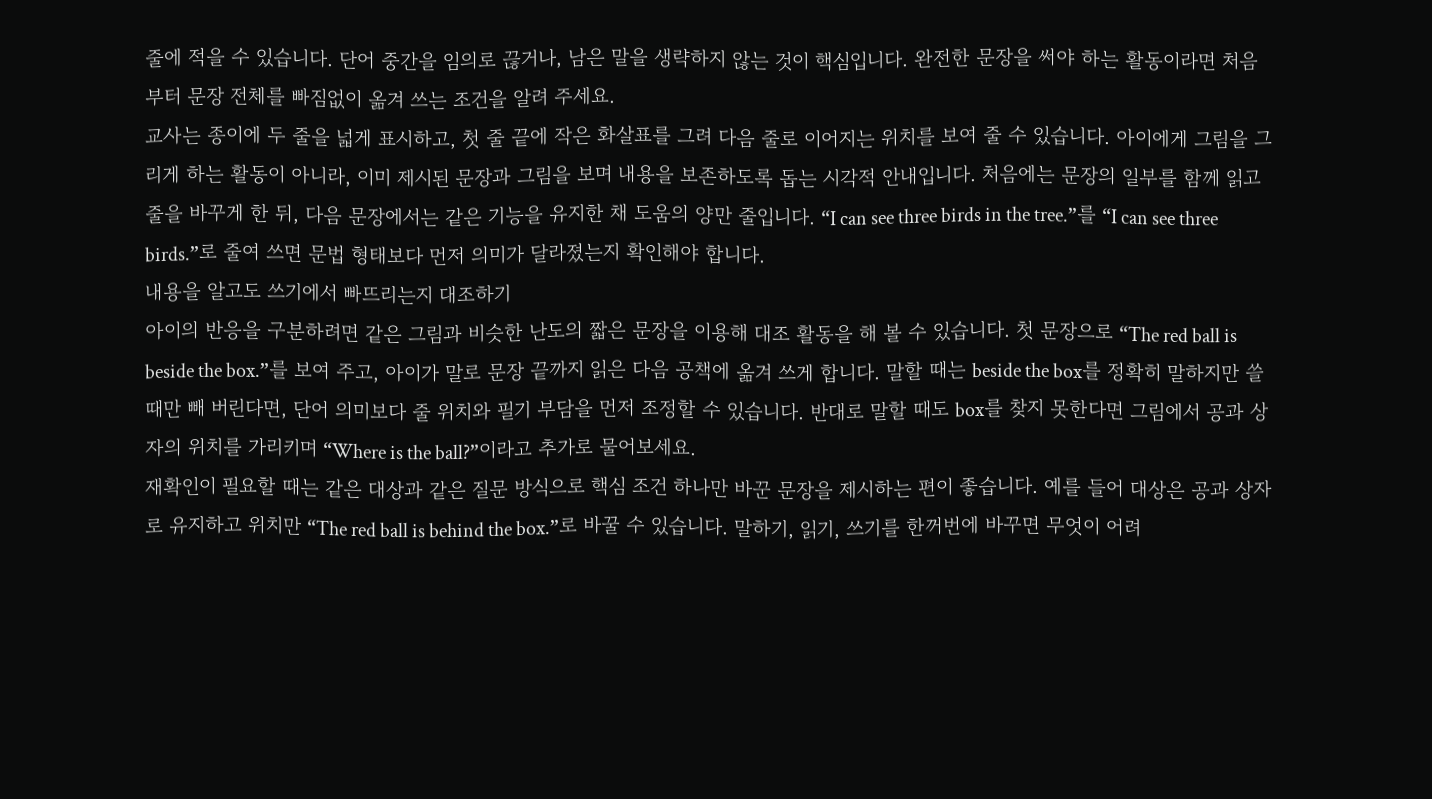줄에 적을 수 있습니다. 단어 중간을 임의로 끊거나, 남은 말을 생략하지 않는 것이 핵심입니다. 완전한 문장을 써야 하는 활동이라면 처음부터 문장 전체를 빠짐없이 옮겨 쓰는 조건을 알려 주세요.
교사는 종이에 두 줄을 넓게 표시하고, 첫 줄 끝에 작은 화살표를 그려 다음 줄로 이어지는 위치를 보여 줄 수 있습니다. 아이에게 그림을 그리게 하는 활동이 아니라, 이미 제시된 문장과 그림을 보며 내용을 보존하도록 돕는 시각적 안내입니다. 처음에는 문장의 일부를 함께 읽고 줄을 바꾸게 한 뒤, 다음 문장에서는 같은 기능을 유지한 채 도움의 양만 줄입니다. “I can see three birds in the tree.”를 “I can see three birds.”로 줄여 쓰면 문법 형태보다 먼저 의미가 달라졌는지 확인해야 합니다.
내용을 알고도 쓰기에서 빠뜨리는지 대조하기
아이의 반응을 구분하려면 같은 그림과 비슷한 난도의 짧은 문장을 이용해 대조 활동을 해 볼 수 있습니다. 첫 문장으로 “The red ball is beside the box.”를 보여 주고, 아이가 말로 문장 끝까지 읽은 다음 공책에 옮겨 쓰게 합니다. 말할 때는 beside the box를 정확히 말하지만 쓸 때만 빼 버린다면, 단어 의미보다 줄 위치와 필기 부담을 먼저 조정할 수 있습니다. 반대로 말할 때도 box를 찾지 못한다면 그림에서 공과 상자의 위치를 가리키며 “Where is the ball?”이라고 추가로 물어보세요.
재확인이 필요할 때는 같은 대상과 같은 질문 방식으로 핵심 조건 하나만 바꾼 문장을 제시하는 편이 좋습니다. 예를 들어 대상은 공과 상자로 유지하고 위치만 “The red ball is behind the box.”로 바꿀 수 있습니다. 말하기, 읽기, 쓰기를 한꺼번에 바꾸면 무엇이 어려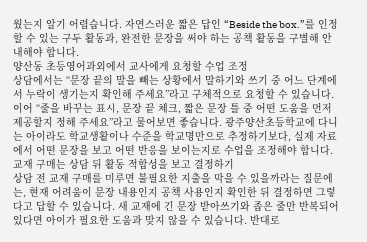웠는지 알기 어렵습니다. 자연스러운 짧은 답인 “Beside the box.”를 인정할 수 있는 구두 활동과, 완전한 문장을 써야 하는 공책 활동을 구별해 안내해야 합니다.
양산동 초등영어과외에서 교사에게 요청할 수업 조정
상담에서는 “문장 끝의 말을 빼는 상황에서 말하기와 쓰기 중 어느 단계에서 누락이 생기는지 확인해 주세요”라고 구체적으로 요청할 수 있습니다. 이어 “줄을 바꾸는 표시, 문장 끝 체크, 짧은 문장 틀 중 어떤 도움을 먼저 제공할지 정해 주세요”라고 물어보면 좋습니다. 광주양산초등학교에 다니는 아이라도 학교생활이나 수준을 학교명만으로 추정하기보다, 실제 자료에서 어떤 문장을 보고 어떤 반응을 보이는지로 수업을 조정해야 합니다.
교재 구매는 상담 뒤 활동 적합성을 보고 결정하기
상담 전 교재 구매를 미루면 불필요한 지출을 막을 수 있을까라는 질문에는, 현재 어려움이 문장 내용인지 공책 사용인지 확인한 뒤 결정하면 그렇다고 답할 수 있습니다. 새 교재에 긴 문장 받아쓰기와 좁은 줄만 반복되어 있다면 아이가 필요한 도움과 맞지 않을 수 있습니다. 반대로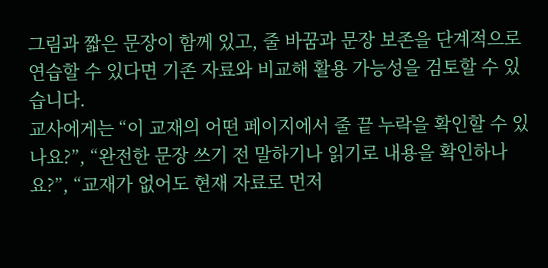그림과 짧은 문장이 함께 있고, 줄 바꿈과 문장 보존을 단계적으로 연습할 수 있다면 기존 자료와 비교해 활용 가능성을 검토할 수 있습니다.
교사에게는 “이 교재의 어떤 페이지에서 줄 끝 누락을 확인할 수 있나요?”, “완전한 문장 쓰기 전 말하기나 읽기로 내용을 확인하나요?”, “교재가 없어도 현재 자료로 먼저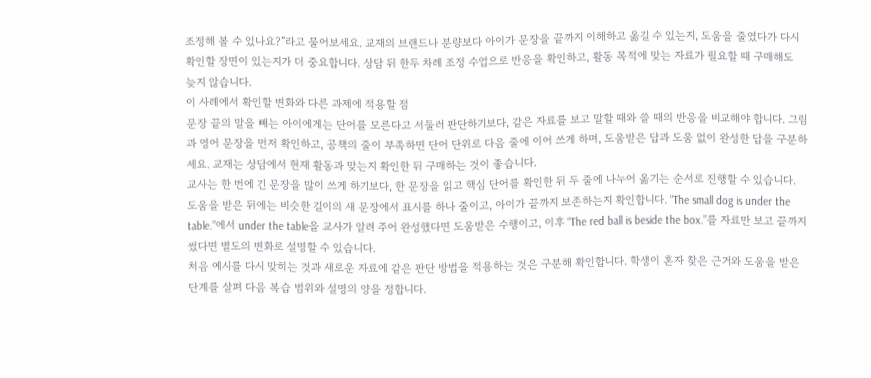조정해 볼 수 있나요?”라고 물어보세요. 교재의 브랜드나 분량보다 아이가 문장을 끝까지 이해하고 옮길 수 있는지, 도움을 줄였다가 다시 확인할 장면이 있는지가 더 중요합니다. 상담 뒤 한두 차례 조정 수업으로 반응을 확인하고, 활동 목적에 맞는 자료가 필요할 때 구매해도 늦지 않습니다.
이 사례에서 확인할 변화와 다른 과제에 적용할 점
문장 끝의 말을 빼는 아이에게는 단어를 모른다고 서둘러 판단하기보다, 같은 자료를 보고 말할 때와 쓸 때의 반응을 비교해야 합니다. 그림과 영어 문장을 먼저 확인하고, 공책의 줄이 부족하면 단어 단위로 다음 줄에 이어 쓰게 하며, 도움받은 답과 도움 없이 완성한 답을 구분하세요. 교재는 상담에서 현재 활동과 맞는지 확인한 뒤 구매하는 것이 좋습니다.
교사는 한 번에 긴 문장을 많이 쓰게 하기보다, 한 문장을 읽고 핵심 단어를 확인한 뒤 두 줄에 나누어 옮기는 순서로 진행할 수 있습니다. 도움을 받은 뒤에는 비슷한 길이의 새 문장에서 표시를 하나 줄이고, 아이가 끝까지 보존하는지 확인합니다. “The small dog is under the table.”에서 under the table을 교사가 알려 주어 완성했다면 도움받은 수행이고, 이후 “The red ball is beside the box.”를 자료만 보고 끝까지 썼다면 별도의 변화로 설명할 수 있습니다.
처음 예시를 다시 맞히는 것과 새로운 자료에 같은 판단 방법을 적용하는 것은 구분해 확인합니다. 학생이 혼자 찾은 근거와 도움을 받은 단계를 살펴 다음 복습 범위와 설명의 양을 정합니다.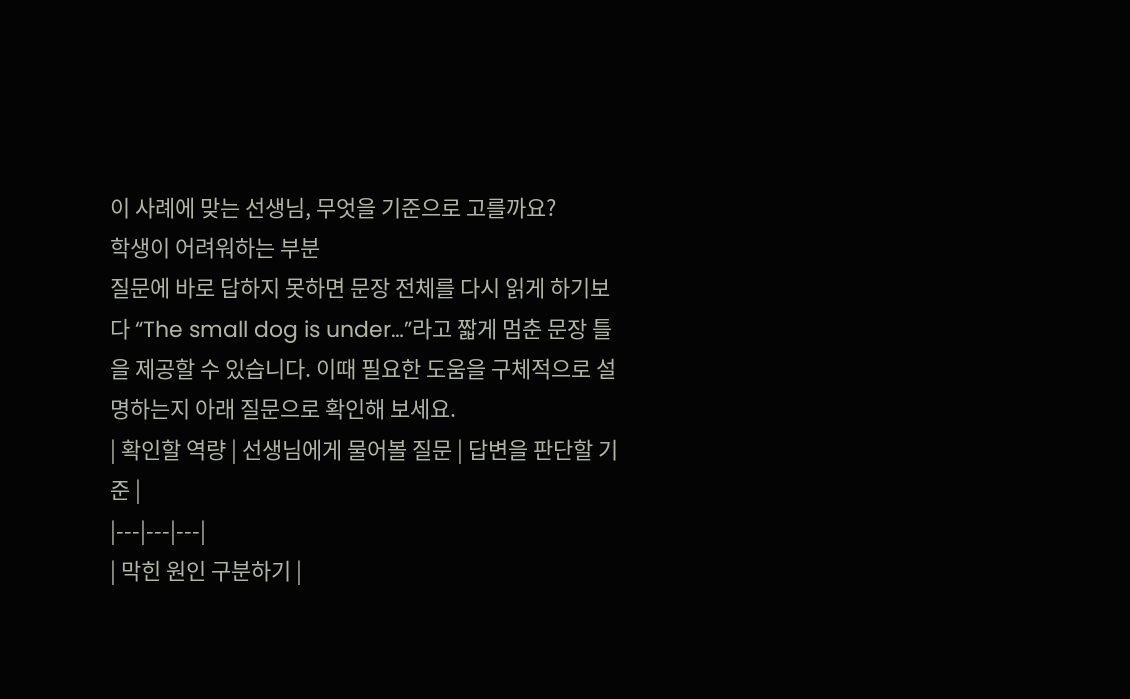이 사례에 맞는 선생님, 무엇을 기준으로 고를까요?
학생이 어려워하는 부분
질문에 바로 답하지 못하면 문장 전체를 다시 읽게 하기보다 “The small dog is under…”라고 짧게 멈춘 문장 틀을 제공할 수 있습니다. 이때 필요한 도움을 구체적으로 설명하는지 아래 질문으로 확인해 보세요.
| 확인할 역량 | 선생님에게 물어볼 질문 | 답변을 판단할 기준 |
|---|---|---|
| 막힌 원인 구분하기 |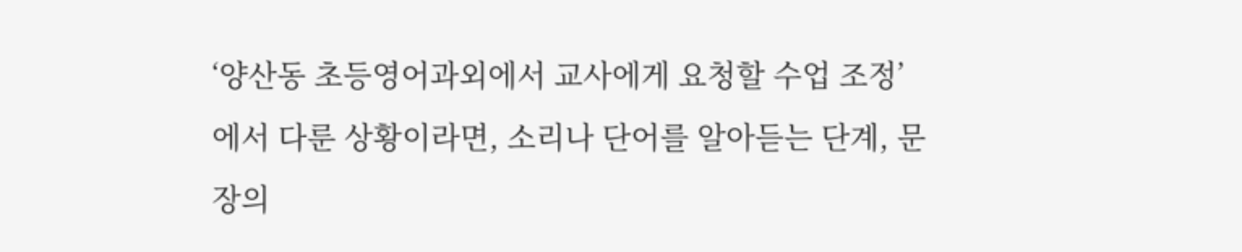‘양산동 초등영어과외에서 교사에게 요청할 수업 조정’에서 다룬 상황이라면, 소리나 단어를 알아듣는 단계, 문장의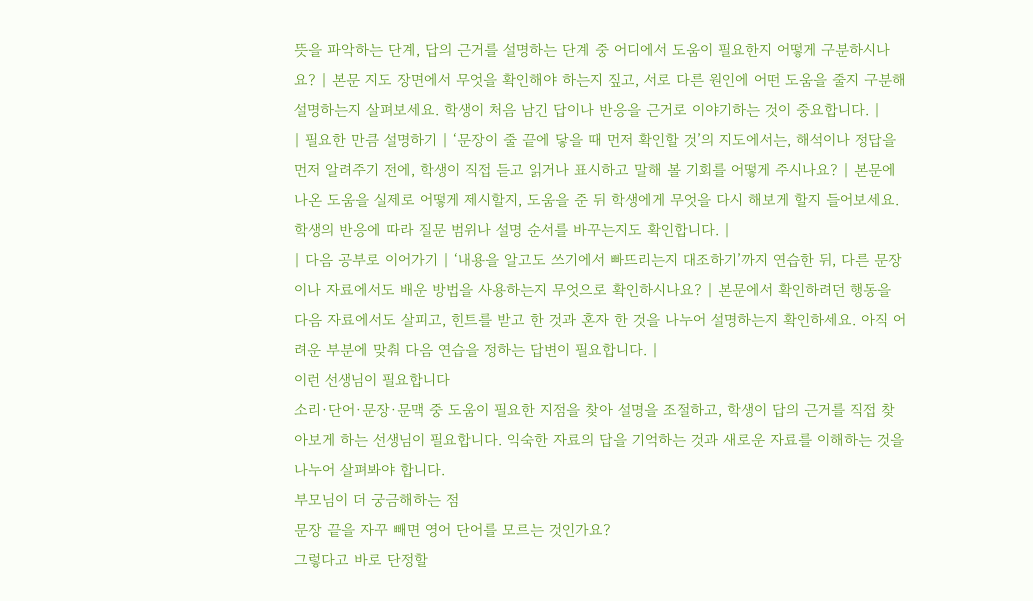뜻을 파악하는 단계, 답의 근거를 설명하는 단계 중 어디에서 도움이 필요한지 어떻게 구분하시나요? | 본문 지도 장면에서 무엇을 확인해야 하는지 짚고, 서로 다른 원인에 어떤 도움을 줄지 구분해 설명하는지 살펴보세요. 학생이 처음 남긴 답이나 반응을 근거로 이야기하는 것이 중요합니다. |
| 필요한 만큼 설명하기 | ‘문장이 줄 끝에 닿을 때 먼저 확인할 것’의 지도에서는, 해석이나 정답을 먼저 알려주기 전에, 학생이 직접 듣고 읽거나 표시하고 말해 볼 기회를 어떻게 주시나요? | 본문에 나온 도움을 실제로 어떻게 제시할지, 도움을 준 뒤 학생에게 무엇을 다시 해보게 할지 들어보세요. 학생의 반응에 따라 질문 범위나 설명 순서를 바꾸는지도 확인합니다. |
| 다음 공부로 이어가기 | ‘내용을 알고도 쓰기에서 빠뜨리는지 대조하기’까지 연습한 뒤, 다른 문장이나 자료에서도 배운 방법을 사용하는지 무엇으로 확인하시나요? | 본문에서 확인하려던 행동을 다음 자료에서도 살피고, 힌트를 받고 한 것과 혼자 한 것을 나누어 설명하는지 확인하세요. 아직 어려운 부분에 맞춰 다음 연습을 정하는 답변이 필요합니다. |
이런 선생님이 필요합니다
소리·단어·문장·문맥 중 도움이 필요한 지점을 찾아 설명을 조절하고, 학생이 답의 근거를 직접 찾아보게 하는 선생님이 필요합니다. 익숙한 자료의 답을 기억하는 것과 새로운 자료를 이해하는 것을 나누어 살펴봐야 합니다.
부모님이 더 궁금해하는 점
문장 끝을 자꾸 빼면 영어 단어를 모르는 것인가요?
그렇다고 바로 단정할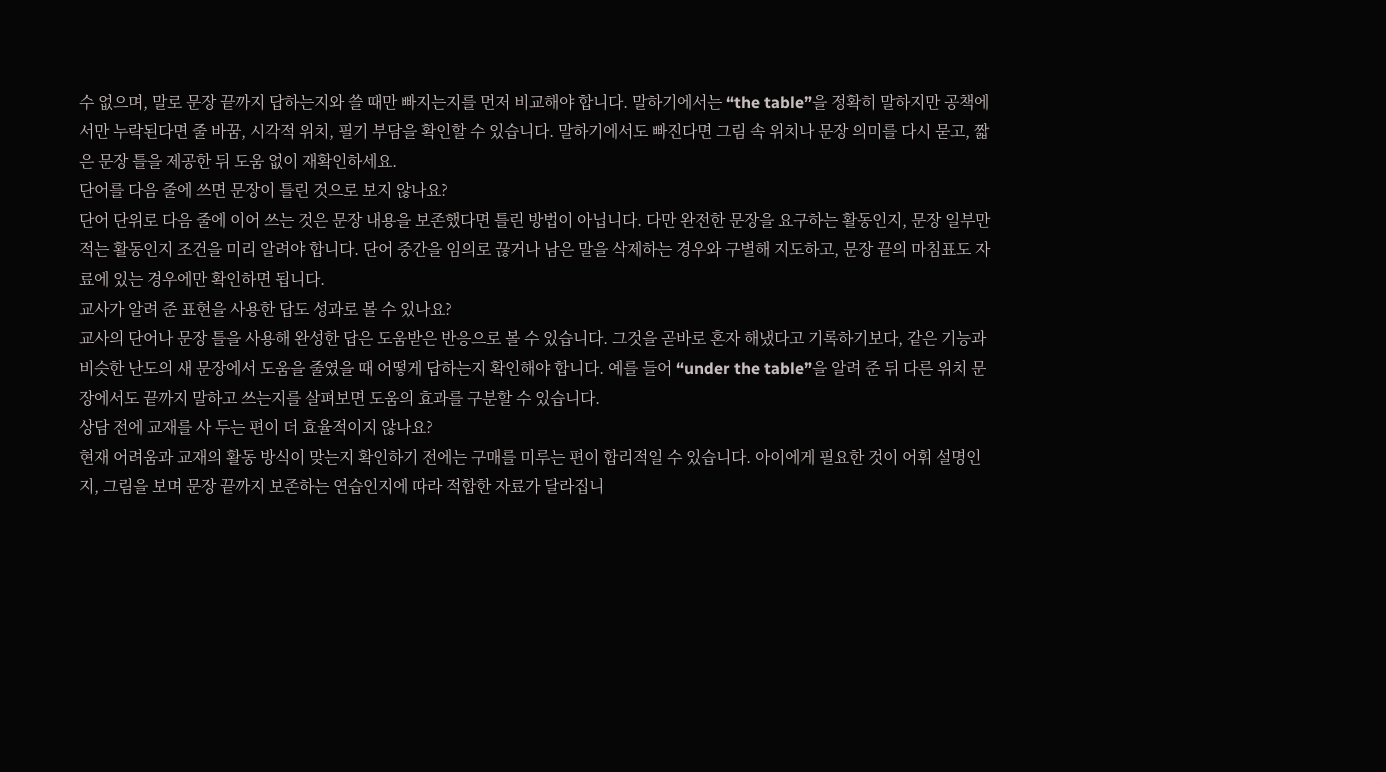수 없으며, 말로 문장 끝까지 답하는지와 쓸 때만 빠지는지를 먼저 비교해야 합니다. 말하기에서는 “the table”을 정확히 말하지만 공책에서만 누락된다면 줄 바꿈, 시각적 위치, 필기 부담을 확인할 수 있습니다. 말하기에서도 빠진다면 그림 속 위치나 문장 의미를 다시 묻고, 짧은 문장 틀을 제공한 뒤 도움 없이 재확인하세요.
단어를 다음 줄에 쓰면 문장이 틀린 것으로 보지 않나요?
단어 단위로 다음 줄에 이어 쓰는 것은 문장 내용을 보존했다면 틀린 방법이 아닙니다. 다만 완전한 문장을 요구하는 활동인지, 문장 일부만 적는 활동인지 조건을 미리 알려야 합니다. 단어 중간을 임의로 끊거나 남은 말을 삭제하는 경우와 구별해 지도하고, 문장 끝의 마침표도 자료에 있는 경우에만 확인하면 됩니다.
교사가 알려 준 표현을 사용한 답도 성과로 볼 수 있나요?
교사의 단어나 문장 틀을 사용해 완성한 답은 도움받은 반응으로 볼 수 있습니다. 그것을 곧바로 혼자 해냈다고 기록하기보다, 같은 기능과 비슷한 난도의 새 문장에서 도움을 줄였을 때 어떻게 답하는지 확인해야 합니다. 예를 들어 “under the table”을 알려 준 뒤 다른 위치 문장에서도 끝까지 말하고 쓰는지를 살펴보면 도움의 효과를 구분할 수 있습니다.
상담 전에 교재를 사 두는 편이 더 효율적이지 않나요?
현재 어려움과 교재의 활동 방식이 맞는지 확인하기 전에는 구매를 미루는 편이 합리적일 수 있습니다. 아이에게 필요한 것이 어휘 설명인지, 그림을 보며 문장 끝까지 보존하는 연습인지에 따라 적합한 자료가 달라집니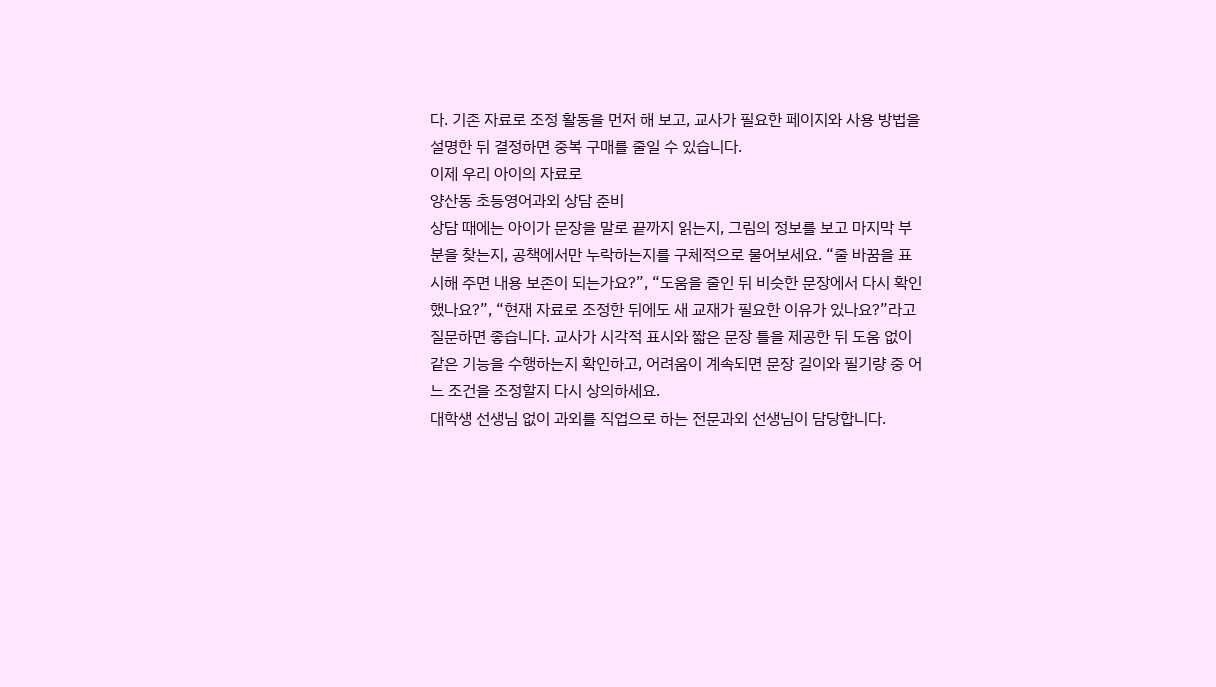다. 기존 자료로 조정 활동을 먼저 해 보고, 교사가 필요한 페이지와 사용 방법을 설명한 뒤 결정하면 중복 구매를 줄일 수 있습니다.
이제 우리 아이의 자료로
양산동 초등영어과외 상담 준비
상담 때에는 아이가 문장을 말로 끝까지 읽는지, 그림의 정보를 보고 마지막 부분을 찾는지, 공책에서만 누락하는지를 구체적으로 물어보세요. “줄 바꿈을 표시해 주면 내용 보존이 되는가요?”, “도움을 줄인 뒤 비슷한 문장에서 다시 확인했나요?”, “현재 자료로 조정한 뒤에도 새 교재가 필요한 이유가 있나요?”라고 질문하면 좋습니다. 교사가 시각적 표시와 짧은 문장 틀을 제공한 뒤 도움 없이 같은 기능을 수행하는지 확인하고, 어려움이 계속되면 문장 길이와 필기량 중 어느 조건을 조정할지 다시 상의하세요.
대학생 선생님 없이 과외를 직업으로 하는 전문과외 선생님이 담당합니다.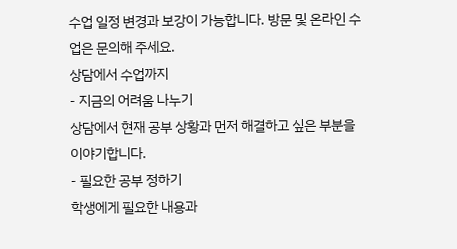수업 일정 변경과 보강이 가능합니다. 방문 및 온라인 수업은 문의해 주세요.
상담에서 수업까지
- 지금의 어려움 나누기
상담에서 현재 공부 상황과 먼저 해결하고 싶은 부분을 이야기합니다.
- 필요한 공부 정하기
학생에게 필요한 내용과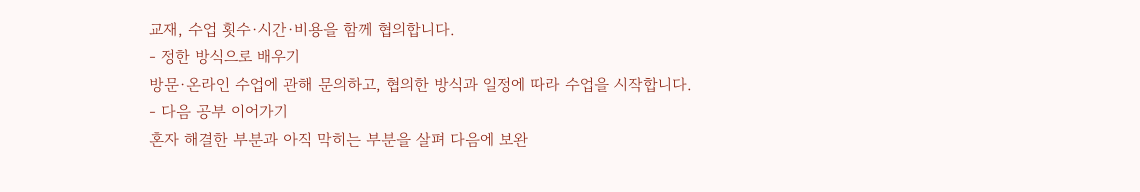교재, 수업 횟수·시간·비용을 함께 협의합니다.
- 정한 방식으로 배우기
방문·온라인 수업에 관해 문의하고, 협의한 방식과 일정에 따라 수업을 시작합니다.
- 다음 공부 이어가기
혼자 해결한 부분과 아직 막히는 부분을 살펴 다음에 보완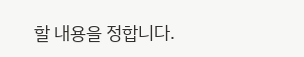할 내용을 정합니다.